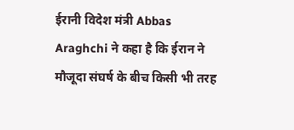ईरानी विदेश मंत्री Abbas Araghchi ने कहा है कि ईरान ने मौजूदा संघर्ष के बीच किसी भी तरह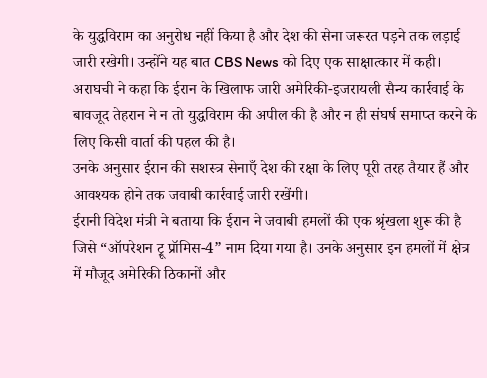के युद्धविराम का अनुरोध नहीं किया है और देश की सेना जरूरत पड़ने तक लड़ाई जारी रखेगी। उन्होंने यह बात CBS News को दिए एक साक्षात्कार में कही।
अराघची ने कहा कि ईरान के खिलाफ जारी अमेरिकी-इजरायली सैन्य कार्रवाई के बावजूद तेहरान ने न तो युद्धविराम की अपील की है और न ही संघर्ष समाप्त करने के लिए किसी वार्ता की पहल की है।
उनके अनुसार ईरान की सशस्त्र सेनाएँ देश की रक्षा के लिए पूरी तरह तैयार हैं और आवश्यक होने तक जवाबी कार्रवाई जारी रखेंगी।
ईरानी विदेश मंत्री ने बताया कि ईरान ने जवाबी हमलों की एक श्रृंखला शुरू की है जिसे “ऑपरेशन ट्रू प्रॉमिस-4” नाम दिया गया है। उनके अनुसार इन हमलों में क्षेत्र में मौजूद अमेरिकी ठिकानों और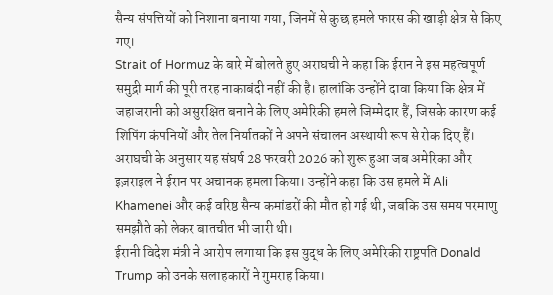सैन्य संपत्तियों को निशाना बनाया गया, जिनमें से कुछ हमले फारस की खाड़ी क्षेत्र से किए गए।
Strait of Hormuz के बारे में बोलते हुए अराघची ने कहा कि ईरान ने इस महत्वपूर्ण समुद्री मार्ग की पूरी तरह नाकाबंदी नहीं की है। हालांकि उन्होंने दावा किया कि क्षेत्र में जहाजरानी को असुरक्षित बनाने के लिए अमेरिकी हमले जिम्मेदार हैं, जिसके कारण कई शिपिंग कंपनियों और तेल निर्यातकों ने अपने संचालन अस्थायी रूप से रोक दिए हैं।
अराघची के अनुसार यह संघर्ष 28 फरवरी 2026 को शुरू हुआ जब अमेरिका और इज़राइल ने ईरान पर अचानक हमला किया। उन्होंने कहा कि उस हमले में Ali Khamenei और कई वरिष्ठ सैन्य कमांडरों की मौत हो गई थी, जबकि उस समय परमाणु समझौते को लेकर बातचीत भी जारी थी।
ईरानी विदेश मंत्री ने आरोप लगाया कि इस युद्ध के लिए अमेरिकी राष्ट्रपति Donald Trump को उनके सलाहकारों ने गुमराह किया।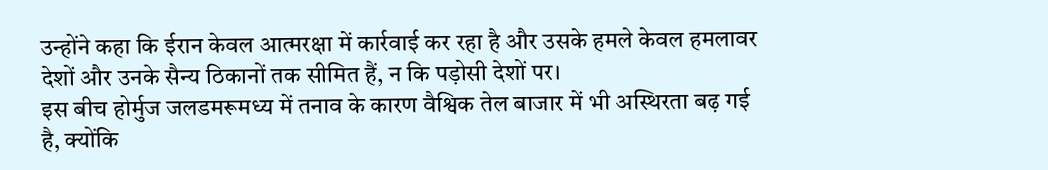उन्होंने कहा कि ईरान केवल आत्मरक्षा में कार्रवाई कर रहा है और उसके हमले केवल हमलावर देशों और उनके सैन्य ठिकानों तक सीमित हैं, न कि पड़ोसी देशों पर।
इस बीच होर्मुज जलडमरूमध्य में तनाव के कारण वैश्विक तेल बाजार में भी अस्थिरता बढ़ गई है, क्योंकि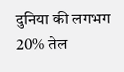दुनिया की लगभग 20% तेल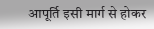आपूर्ति इसी मार्ग से होकर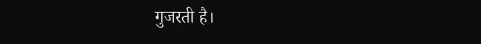गुजरती है।